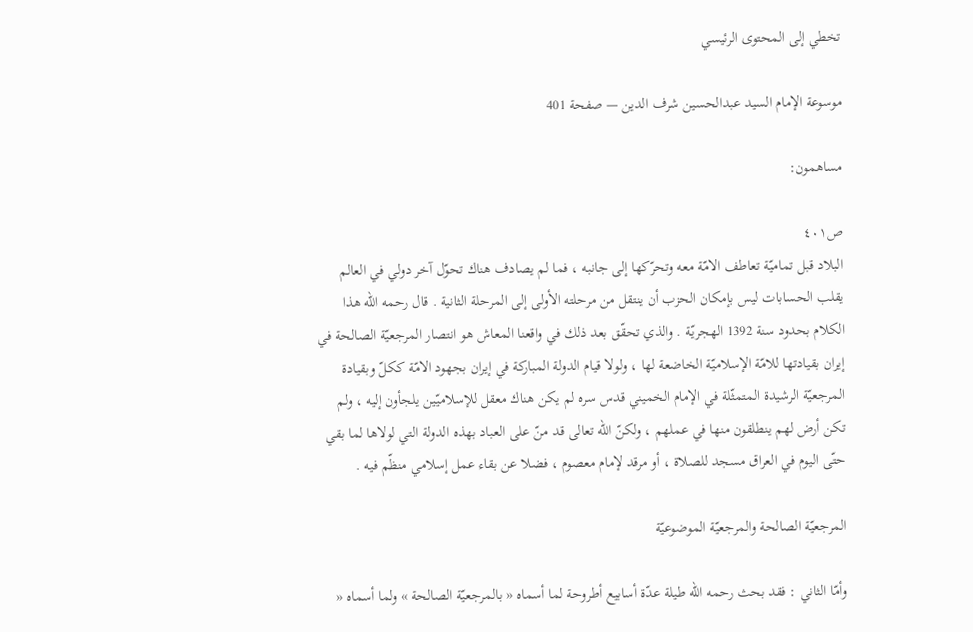تخطي إلى المحتوى الرئيسي

موسوعة الإمام السيد عبدالحسين شرف الدين — صفحة 401

مساهمون:

ص٤٠١
البلاد قبل تماميّة تعاطف الامّة معه وتحرّكها إلى جانبه ، فما لم يصادف هناك تحوّل آخر دولي في العالم يقلب الحسابات ليس بإمكان الحزب أن ينتقل من مرحلته الأولى إلى المرحلة الثانية . قال رحمه الله هذا الكلام بحدود سنة 1392 الهجريّة . والذي تحقّق بعد ذلك في واقعنا المعاش هو انتصار المرجعيّة الصالحة في إيران بقيادتها للامّة الإسلاميّة الخاضعة لها ، ولولا قيام الدولة المباركة في إيران بجهود الامّة ككلّ وبقيادة المرجعيّة الرشيدة المتمثّلة في الإمام الخميني قدس سره لم يكن هناك معقل للإسلاميّين يلجأون إليه ، ولم تكن أرض لهم ينطلقون منها في عملهم ، ولكنّ اللّه تعالى قد منّ على العباد بهذه الدولة التي لولاها لما بقي حتّى اليوم في العراق مسجد للصلاة ، أو مرقد لإمام معصوم ، فضلا عن بقاء عمل إسلامي منظّم فيه .

المرجعيّة الصالحة والمرجعيّة الموضوعيّة

وأمّا الثاني : فقد بحث رحمه الله طيلة عدّة أسابيع أطروحة لما أسماه « بالمرجعيّة الصالحة » ولما أسماه «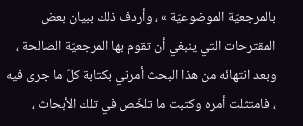بالمرجعيّة الموضوعيّة » ، وأردف ذلك ببيان بعض المقترحات التي ينبغي أن تقوم بها المرجعيّة الصالحة ، وبعد انتهائه من هذا البحث أمرني بكتابة كلّ ما جرى فيه ، فامتثلت أمره وكتبت ما تلخّص في تلك الأبحاث ،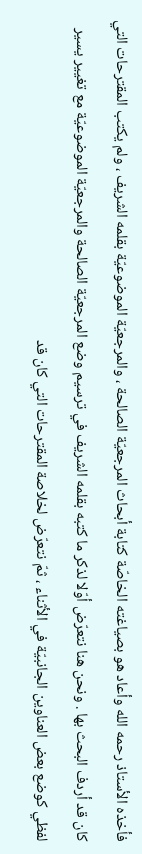فأخذه الأستاذ رحمه الله وأعاد هو بصياغته الخاصّة كتابة أبحاث المرجعيّة الصالحة ، والمرجعيّة الموضوعيّة بقلمه الشريف ، ولم يكتب المقترحات التي كان قد أردف البحث بها . ونحن هنا نتعرّض أوّلا لذكر ما كتبه بقلمه الشريف في ترسيم وضع المرجعيّة الصالحة والمرجعيّة الموضوعيّة مع تغيير يسير لفظي كوضع بعض العناوين الجانبيّة في الأثناء ، ثمّ نتعرّض لخلاصة المقترحات التي كان قد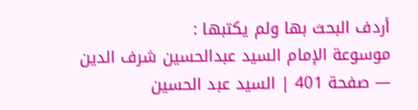أردف البحث بها ولم يكتبها :
موسوعة الإمام السيد عبدالحسين شرف الدين — صفحة 401 | السيد عبد الحسين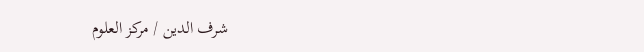شرف الدين / مركز العلوم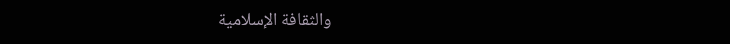والثقافة الإسلامية